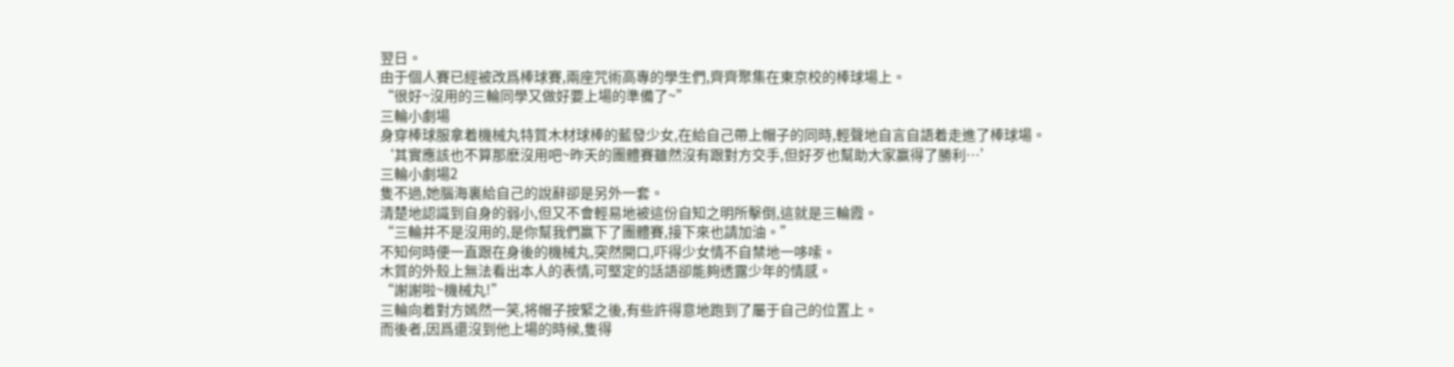翌日。
由于個人賽已經被改爲棒球賽,兩座咒術高專的學生們,齊齊聚集在東京校的棒球場上。
“很好~沒用的三輪同學又做好要上場的準備了~”
三輪小劇場
身穿棒球服拿着機械丸特質木材球棒的藍發少女,在給自己帶上帽子的同時,輕聲地自言自語着走進了棒球場。
‘其實應該也不算那麽沒用吧~昨天的團體賽雖然沒有跟對方交手,但好歹也幫助大家赢得了勝利…’
三輪小劇場2
隻不過,她腦海裏給自己的說辭卻是另外一套。
清楚地認識到自身的弱小,但又不會輕易地被這份自知之明所擊倒,這就是三輪霞。
“三輪并不是沒用的,是你幫我們赢下了團體賽,接下來也請加油。”
不知何時便一直跟在身後的機械丸,突然開口,吓得少女情不自禁地一哆嗦。
木質的外殼上無法看出本人的表情,可堅定的話語卻能夠透露少年的情感。
“謝謝啦~機械丸!”
三輪向着對方嫣然一笑,将帽子按緊之後,有些許得意地跑到了屬于自己的位置上。
而後者,因爲還沒到他上場的時候,隻得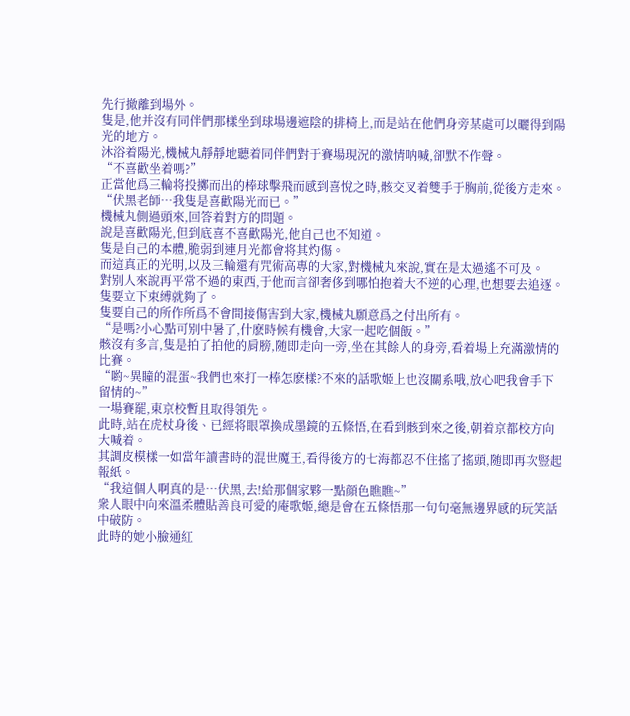先行撤離到場外。
隻是,他并沒有同伴們那樣坐到球場邊遮陰的排椅上,而是站在他們身旁某處可以曬得到陽光的地方。
沐浴着陽光,機械丸靜靜地聽着同伴們對于賽場現況的激情呐喊,卻默不作聲。
“不喜歡坐着嗎?”
正當他爲三輪将投擲而出的棒球擊飛而感到喜悅之時,骸交叉着雙手于胸前,從後方走來。
“伏黑老師…我隻是喜歡陽光而已。”
機械丸側過頭來,回答着對方的問題。
說是喜歡陽光,但到底喜不喜歡陽光,他自己也不知道。
隻是自己的本體,脆弱到連月光都會将其灼傷。
而這真正的光明,以及三輪還有咒術高專的大家,對機械丸來說,實在是太過遙不可及。
對别人來說再平常不過的東西,于他而言卻奢侈到哪怕抱着大不逆的心理,也想要去追逐。
隻要立下束縛就夠了。
隻要自己的所作所爲不會間接傷害到大家,機械丸願意爲之付出所有。
“是嗎?小心點可别中暑了,什麽時候有機會,大家一起吃個飯。”
骸沒有多言,隻是拍了拍他的肩膀,随即走向一旁,坐在其餘人的身旁,看着場上充滿激情的比賽。
“喲~異瞳的混蛋~我們也來打一棒怎麽樣?不來的話歌姬上也沒關系哦,放心吧我會手下留情的~”
一場賽罷,東京校暫且取得領先。
此時,站在虎杖身後、已經将眼罩換成墨鏡的五條悟,在看到骸到來之後,朝着京都校方向大喊着。
其調皮模樣一如當年讀書時的混世魔王,看得後方的七海都忍不住搖了搖頭,随即再次豎起報紙。
“我這個人啊真的是…伏黑,去!給那個家夥一點顔色瞧瞧~”
衆人眼中向來溫柔體貼善良可愛的庵歌姬,總是會在五條悟那一句句毫無邊界感的玩笑話中破防。
此時的她小臉通紅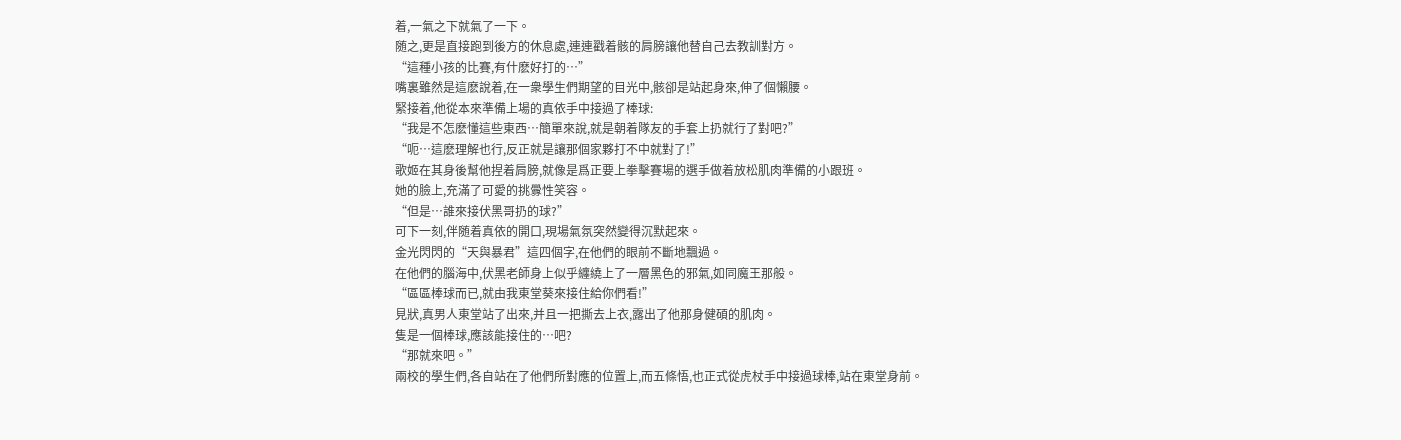着,一氣之下就氣了一下。
随之,更是直接跑到後方的休息處,連連戳着骸的肩膀讓他替自己去教訓對方。
“這種小孩的比賽,有什麽好打的…”
嘴裏雖然是這麽說着,在一衆學生們期望的目光中,骸卻是站起身來,伸了個懶腰。
緊接着,他從本來準備上場的真依手中接過了棒球:
“我是不怎麽懂這些東西…簡單來說,就是朝着隊友的手套上扔就行了對吧?”
“呃…這麽理解也行,反正就是讓那個家夥打不中就對了!”
歌姬在其身後幫他捏着肩膀,就像是爲正要上拳擊賽場的選手做着放松肌肉準備的小跟班。
她的臉上,充滿了可愛的挑釁性笑容。
“但是…誰來接伏黑哥扔的球?”
可下一刻,伴随着真依的開口,現場氣氛突然變得沉默起來。
金光閃閃的“天與暴君”這四個字,在他們的眼前不斷地飄過。
在他們的腦海中,伏黑老師身上似乎纏繞上了一層黑色的邪氣,如同魔王那般。
“區區棒球而已,就由我東堂葵來接住給你們看!”
見狀,真男人東堂站了出來,并且一把撕去上衣,露出了他那身健碩的肌肉。
隻是一個棒球,應該能接住的…吧?
“那就來吧。”
兩校的學生們,各自站在了他們所對應的位置上,而五條悟,也正式從虎杖手中接過球棒,站在東堂身前。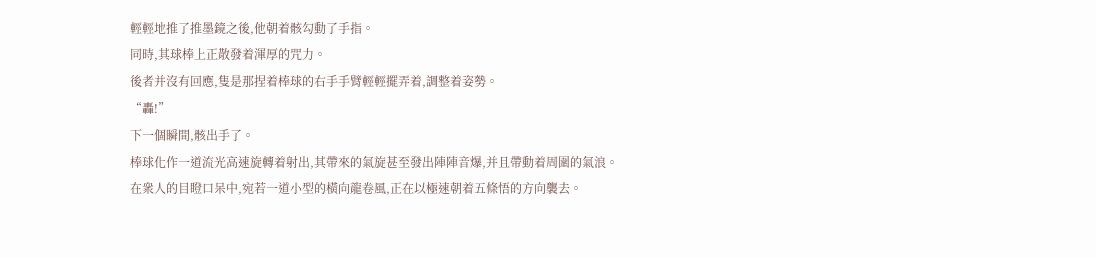輕輕地推了推墨鏡之後,他朝着骸勾動了手指。
同時,其球棒上正散發着渾厚的咒力。
後者并沒有回應,隻是那捏着棒球的右手手臂輕輕擺弄着,調整着姿勢。
“轟!”
下一個瞬間,骸出手了。
棒球化作一道流光高速旋轉着射出,其帶來的氣旋甚至發出陣陣音爆,并且帶動着周圍的氣浪。
在衆人的目瞪口呆中,宛若一道小型的橫向龍卷風,正在以極速朝着五條悟的方向襲去。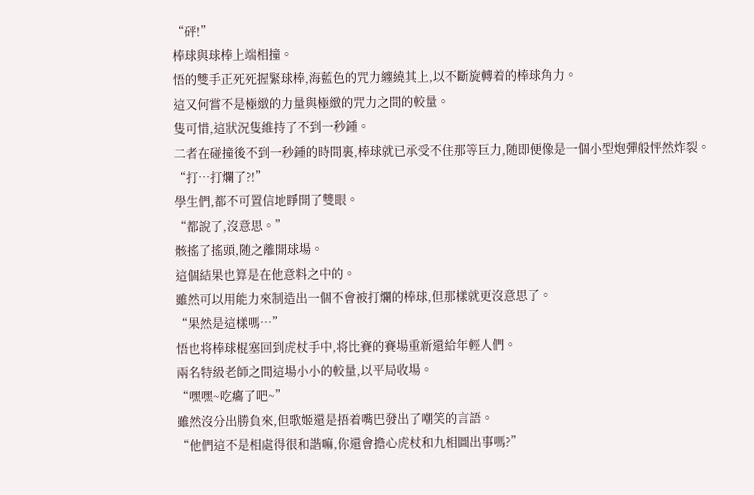“砰!”
棒球與球棒上端相撞。
悟的雙手正死死握緊球棒,海藍色的咒力纏繞其上,以不斷旋轉着的棒球角力。
這又何嘗不是極緻的力量與極緻的咒力之間的較量。
隻可惜,這狀況隻維持了不到一秒鍾。
二者在碰撞後不到一秒鍾的時間裏,棒球就已承受不住那等巨力,随即便像是一個小型炮彈般怦然炸裂。
“打…打爛了?!”
學生們,都不可置信地睜開了雙眼。
“都說了,沒意思。”
骸搖了搖頭,随之離開球場。
這個結果也算是在他意料之中的。
雖然可以用能力來制造出一個不會被打爛的棒球,但那樣就更沒意思了。
“果然是這樣嗎…”
悟也将棒球棍塞回到虎杖手中,将比賽的賽場重新還給年輕人們。
兩名特級老師之間這場小小的較量,以平局收場。
“嘿嘿~吃癟了吧~”
雖然沒分出勝負來,但歌姬還是捂着嘴巴發出了嘲笑的言語。
“他們這不是相處得很和諧嘛,你還會擔心虎杖和九相圖出事嗎?”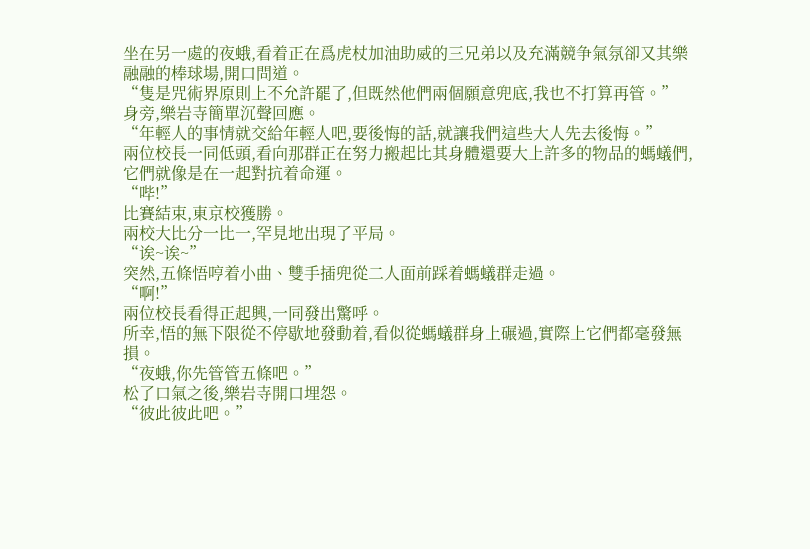坐在另一處的夜蛾,看着正在爲虎杖加油助威的三兄弟以及充滿競争氣氛卻又其樂融融的棒球場,開口問道。
“隻是咒術界原則上不允許罷了,但既然他們兩個願意兜底,我也不打算再管。”
身旁,樂岩寺簡單沉聲回應。
“年輕人的事情就交給年輕人吧,要後悔的話,就讓我們這些大人先去後悔。”
兩位校長一同低頭,看向那群正在努力搬起比其身體還要大上許多的物品的螞蟻們,它們就像是在一起對抗着命運。
“哔!”
比賽結束,東京校獲勝。
兩校大比分一比一,罕見地出現了平局。
“诶~诶~”
突然,五條悟哼着小曲、雙手插兜從二人面前踩着螞蟻群走過。
“啊!”
兩位校長看得正起興,一同發出驚呼。
所幸,悟的無下限從不停歇地發動着,看似從螞蟻群身上碾過,實際上它們都毫發無損。
“夜蛾,你先管管五條吧。”
松了口氣之後,樂岩寺開口埋怨。
“彼此彼此吧。”